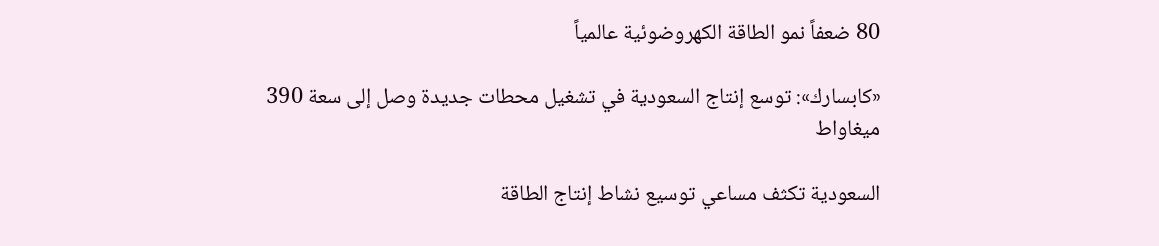80 ضعفاً نمو الطاقة الكهروضوئية عالمياً

«كابسارك»: توسع إنتاج السعودية في تشغيل محطات جديدة وصل إلى سعة 390 ميغاواط

السعودية تكثف مساعي توسيع نشاط إنتاج الطاقة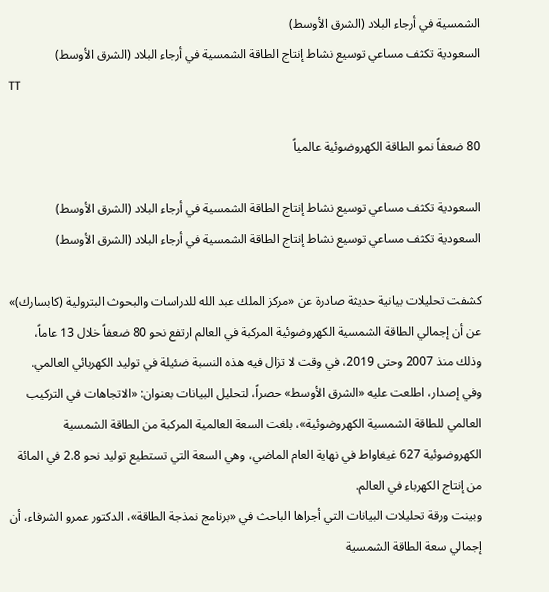الشمسية في أرجاء البلاد (الشرق الأوسط)
السعودية تكثف مساعي توسيع نشاط إنتاج الطاقة الشمسية في أرجاء البلاد (الشرق الأوسط)
TT

80 ضعفاً نمو الطاقة الكهروضوئية عالمياً

السعودية تكثف مساعي توسيع نشاط إنتاج الطاقة الشمسية في أرجاء البلاد (الشرق الأوسط)
السعودية تكثف مساعي توسيع نشاط إنتاج الطاقة الشمسية في أرجاء البلاد (الشرق الأوسط)

كشفت تحليلات بيانية حديثة صادرة عن «مركز الملك عبد الله للدراسات والبحوث البترولية (كابسارك)» عن أن إجمالي الطاقة الشمسية الكهروضوئية المركبة في العالم ارتفع نحو 80 ضعفاً خلال 13 عاماً، وذلك منذ 2007 وحتى 2019، في وقت لا تزال فيه هذه النسبة ضئيلة في توليد الكهربائي العالمي.
وفي إصدار، اطلعت عليه «الشرق الأوسط» حصراً، لتحليل البيانات بعنوان: «الاتجاهات في التركيب العالمي للطاقة الشمسية الكهروضوئية»، بلغت السعة العالمية المركبة من الطاقة الشمسية الكهروضوئية 627 غيغاواط في نهاية العام الماضي، وهي السعة التي تستطيع توليد نحو 2.8 في المائة من إنتاج الكهرباء في العالم.
وبينت ورقة تحليلات البيانات التي أجراها الباحث في «برنامج نمذجة الطاقة»، الدكتور عمرو الشرفاء، أن إجمالي سعة الطاقة الشمسية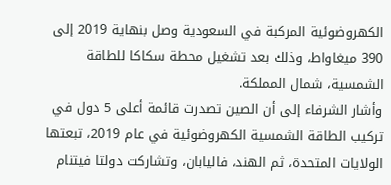الكهروضوئية المركبة في السعودية وصل بنهاية 2019 إلى 390 ميغاواط، وذلك بعد تشغيل محطة سكاكا للطاقة الشمسية، شمال المملكة.
وأشار الشرفاء إلى أن الصين تصدرت قائمة أعلى 5 دول في تركيب الطاقة الشمسية الكهروضوئية في عام 2019، تبعتها الولايات المتحدة، ثم الهند، فاليابان، وتشاركت دولتا فيتنام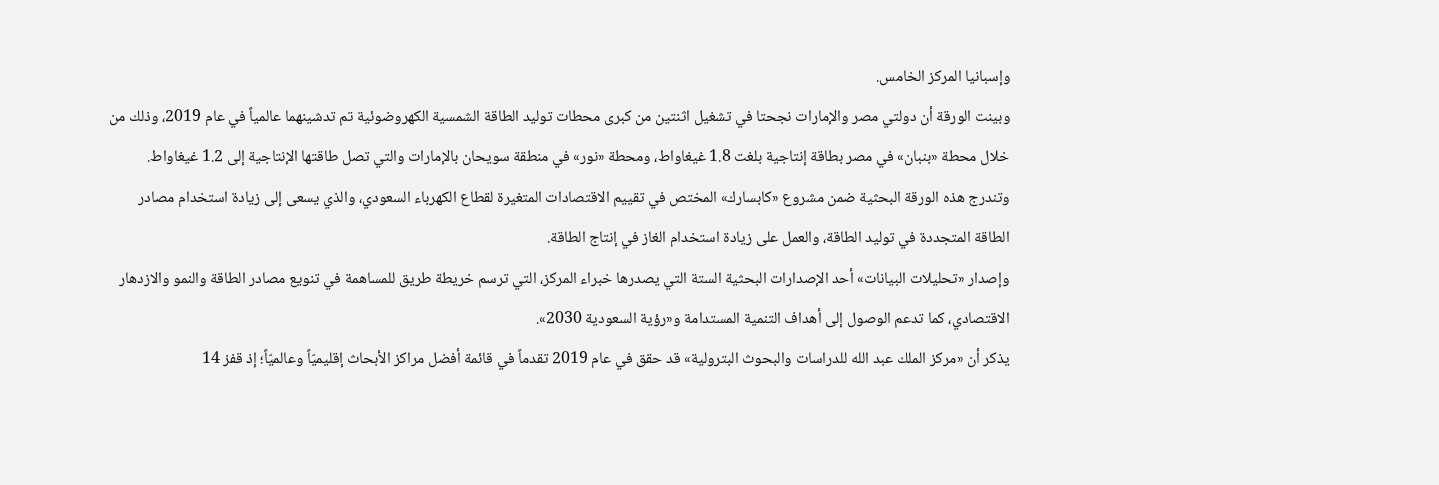وإسبانيا المركز الخامس.
وبينت الورقة أن دولتي مصر والإمارات نجحتا في تشغيل اثنتين من كبرى محطات توليد الطاقة الشمسية الكهروضوئية تم تدشينهما عالمياً في عام 2019، وذلك من خلال محطة «بنبان» في مصر بطاقة إنتاجية بلغت 1.8 غيغاواط، ومحطة «نور» في منطقة سويحان بالإمارات والتي تصل طاقتها الإنتاجية إلى 1.2 غيغاواط.
وتندرج هذه الورقة البحثية ضمن مشروع «كابسارك» المختص في تقييم الاقتصادات المتغيرة لقطاع الكهرباء السعودي، والذي يسعى إلى زيادة استخدام مصادر الطاقة المتجددة في توليد الطاقة، والعمل على زيادة استخدام الغاز في إنتاج الطاقة.
وإصدار «تحليلات البيانات» أحد الإصدارات البحثية الستة التي يصدرها خبراء المركز، التي ترسم خريطة طريق للمساهمة في تنويع مصادر الطاقة والنمو والازدهار الاقتصادي، كما تدعم الوصول إلى أهداف التنمية المستدامة و«رؤية السعودية 2030».
يذكر أن «مركز الملك عبد الله للدراسات والبحوث البترولية» قد حقق في عام 2019 تقدماً في قائمة أفضل مراكز الأبحاث إقليميّاً وعالميّاً؛ إذ قفز 14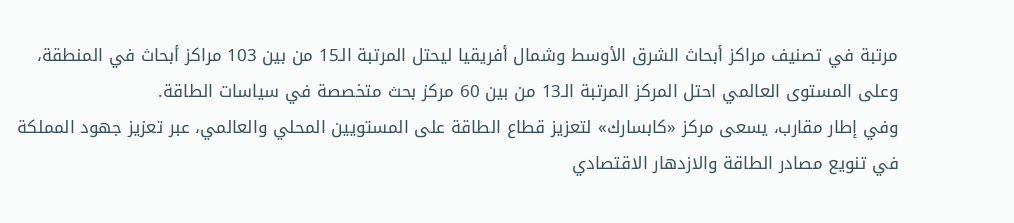مرتبة في تصنيف مراكز أبحاث الشرق الأوسط وشمال أفريقيا ليحتل المرتبة الـ15 من بين 103 مراكز أبحاث في المنطقة، وعلى المستوى العالمي احتل المركز المرتبة الـ13 من بين 60 مركز بحث متخصصة في سياسات الطاقة.
وفي إطار مقارب، يسعى مركز «كابسارك» لتعزيز قطاع الطاقة على المستويين المحلي والعالمي، عبر تعزيز جهود المملكة في تنويع مصادر الطاقة والازدهار الاقتصادي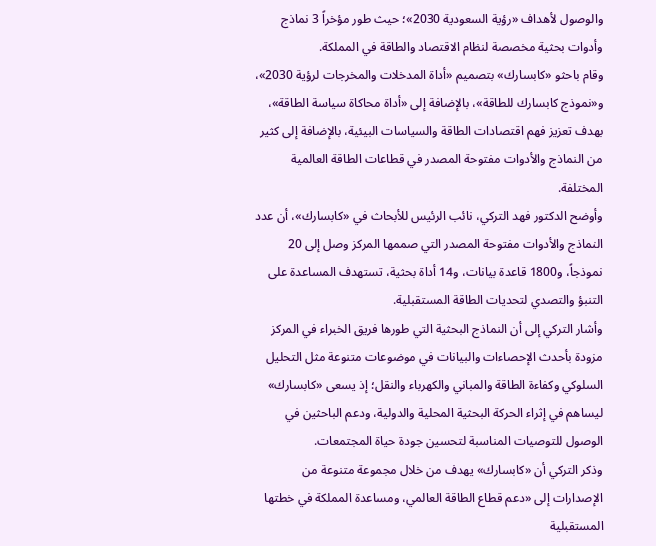والوصول لأهداف «رؤية السعودية 2030»؛ حيث طور مؤخراً 3 نماذج وأدوات بحثية مخصصة لنظام الاقتصاد والطاقة في المملكة.
وقام باحثو «كابسارك» بتصميم «أداة المدخلات والمخرجات لرؤية 2030»، و«نموذج كابسارك للطاقة»، بالإضافة إلى «أداة محاكاة سياسة الطاقة»، بهدف تعزيز فهم اقتصادات الطاقة والسياسات البيئية، بالإضافة إلى كثير من النماذج والأدوات مفتوحة المصدر في قطاعات الطاقة العالمية المختلفة.
وأوضح الدكتور فهد التركي، نائب الرئيس للأبحاث في «كابسارك»، أن عدد النماذج والأدوات مفتوحة المصدر التي صممها المركز وصل إلى 20 نموذجاً، و1800 قاعدة بيانات، و14 أداة بحثية، تستهدف المساعدة على التنبؤ والتصدي لتحديات الطاقة المستقبلية.
وأشار التركي إلى أن النماذج البحثية التي طورها فريق الخبراء في المركز مزودة بأحدث الإحصاءات والبيانات في موضوعات متنوعة مثل التحليل السلوكي وكفاءة الطاقة والمباني والكهرباء والنقل؛ إذ يسعى «كابسارك» ليساهم في إثراء الحركة البحثية المحلية والدولية، ودعم الباحثين في الوصول للتوصيات المناسبة لتحسين جودة حياة المجتمعات.
وذكر التركي أن «كابسارك» يهدف من خلال مجموعة متنوعة من الإصدارات إلى «دعم قطاع الطاقة العالمي، ومساعدة المملكة في خطتها المستقبلية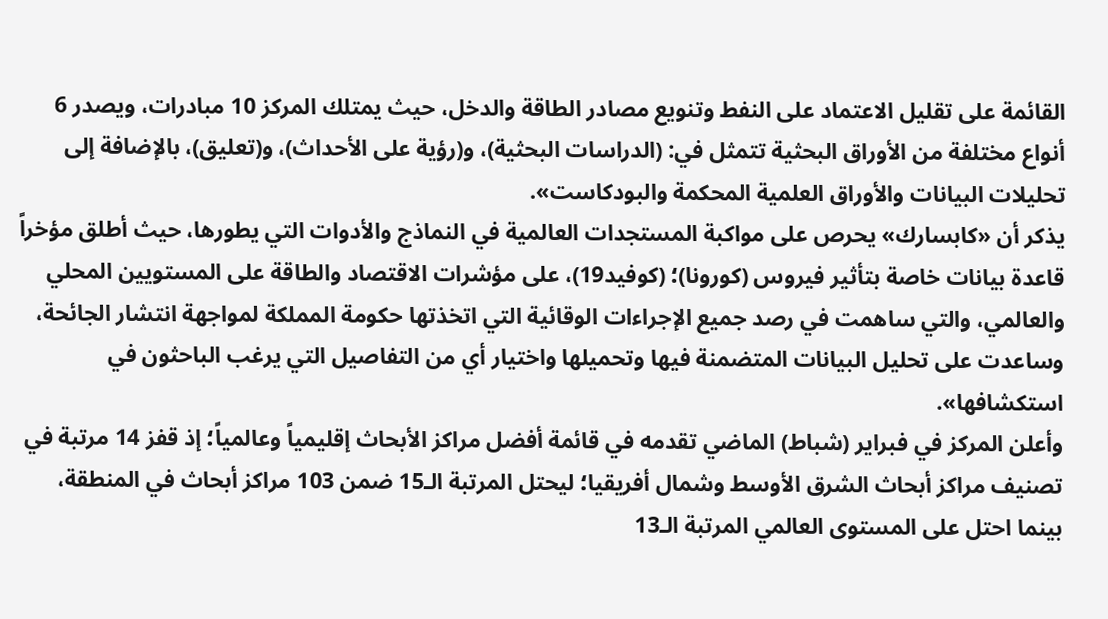القائمة على تقليل الاعتماد على النفط وتنويع مصادر الطاقة والدخل، حيث يمتلك المركز 10 مبادرات، ويصدر 6 أنواع مختلفة من الأوراق البحثية تتمثل في: (الدراسات البحثية)، و(رؤية على الأحداث)، و(تعليق)، بالإضافة إلى تحليلات البيانات والأوراق العلمية المحكمة والبودكاست».
يذكر أن «كابسارك» يحرص على مواكبة المستجدات العالمية في النماذج والأدوات التي يطورها، حيث أطلق مؤخراً قاعدة بيانات خاصة بتأثير فيروس (كورونا)؛ (كوفيد19)، على مؤشرات الاقتصاد والطاقة على المستويين المحلي والعالمي، والتي ساهمت في رصد جميع الإجراءات الوقائية التي اتخذتها حكومة المملكة لمواجهة انتشار الجائحة، وساعدت على تحليل البيانات المتضمنة فيها وتحميلها واختيار أي من التفاصيل التي يرغب الباحثون في استكشافها».
وأعلن المركز في فبراير (شباط) الماضي تقدمه في قائمة أفضل مراكز الأبحاث إقليمياً وعالمياً؛ إذ قفز 14 مرتبة في تصنيف مراكز أبحاث الشرق الأوسط وشمال أفريقيا؛ ليحتل المرتبة الـ15 ضمن 103 مراكز أبحاث في المنطقة، بينما احتل على المستوى العالمي المرتبة الـ13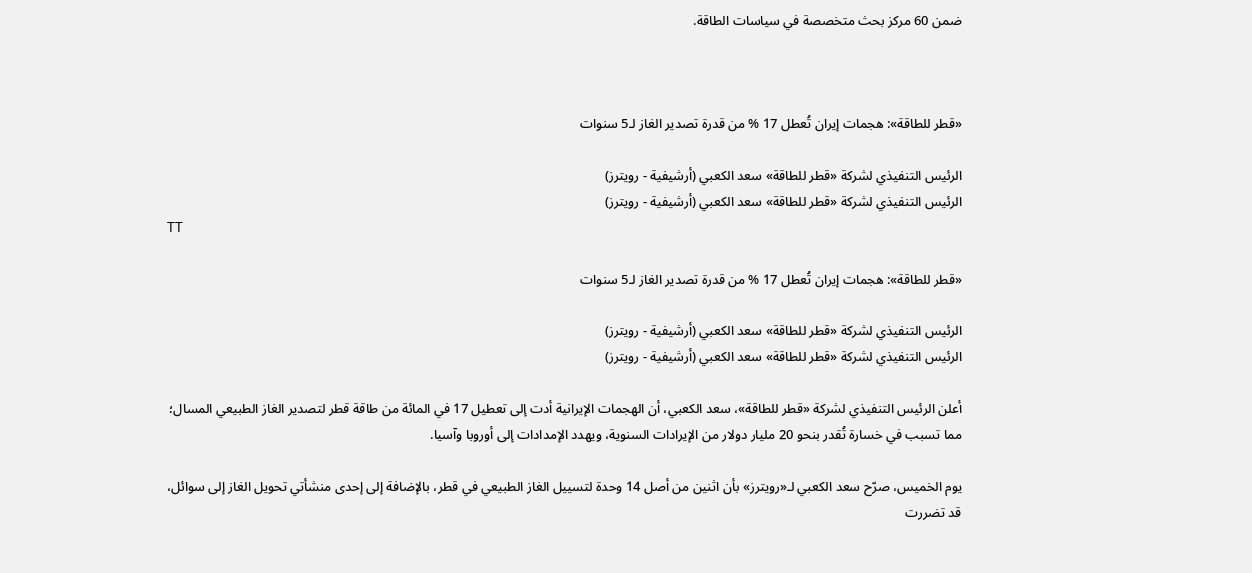ضمن 60 مركز بحث متخصصة في سياسات الطاقة.



«قطر للطاقة»: هجمات إيران تُعطل 17 % من قدرة تصدير الغاز لـ5 سنوات

الرئيس التنفيذي لشركة «قطر للطاقة» سعد الكعبي (أرشيفية - رويترز)
الرئيس التنفيذي لشركة «قطر للطاقة» سعد الكعبي (أرشيفية - رويترز)
TT

«قطر للطاقة»: هجمات إيران تُعطل 17 % من قدرة تصدير الغاز لـ5 سنوات

الرئيس التنفيذي لشركة «قطر للطاقة» سعد الكعبي (أرشيفية - رويترز)
الرئيس التنفيذي لشركة «قطر للطاقة» سعد الكعبي (أرشيفية - رويترز)

أعلن الرئيس التنفيذي لشركة «قطر للطاقة»، سعد الكعبي، أن الهجمات الإيرانية أدت إلى تعطيل 17 في المائة من طاقة قطر لتصدير الغاز الطبيعي المسال؛ مما تسبب في خسارة تُقدر بنحو 20 مليار دولار من الإيرادات السنوية، ويهدد الإمدادات إلى أوروبا وآسيا.

يوم الخميس، صرّح سعد الكعبي لـ«رويترز» بأن اثنين من أصل 14 وحدة لتسييل الغاز الطبيعي في قطر، بالإضافة إلى إحدى منشأتي تحويل الغاز إلى سوائل، قد تضررت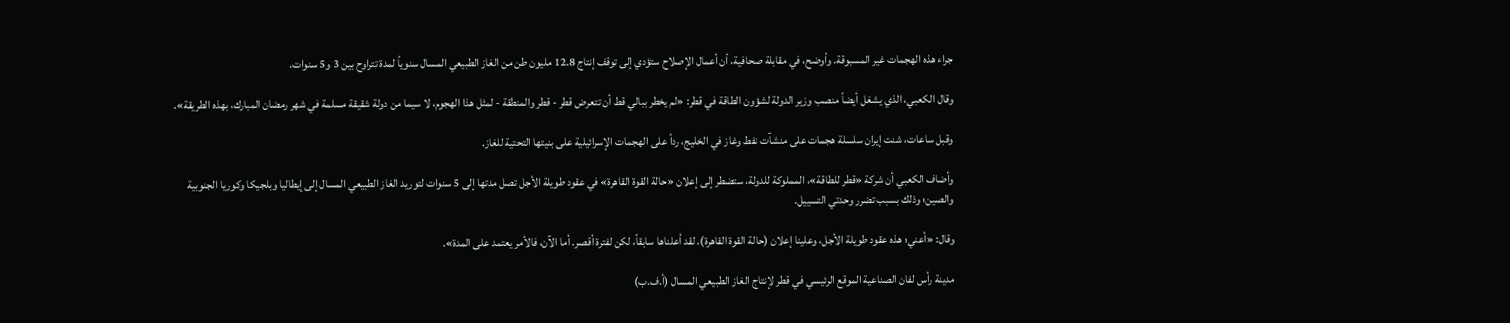جراء هذه الهجمات غير المسبوقة. وأوضح، في مقابلة صحافية، أن أعمال الإصلاح ستؤدي إلى توقف إنتاج 12.8 مليون طن من الغاز الطبيعي المسال سنوياً لمدة تتراوح بين 3 و5 سنوات.

وقال الكعبي، الذي يشغل أيضاً منصب وزير الدولة لشؤون الطاقة في قطر: «لم يخطر ببالي قط أن تتعرض قطر - قطر والمنطقة - لمثل هذا الهجوم، لا سيما من دولة شقيقة مسلمة في شهر رمضان المبارك، بهذه الطريقة».

وقبل ساعات، شنت إيران سلسلة هجمات على منشآت نفط وغاز في الخليج، رداً على الهجمات الإسرائيلية على بنيتها التحتية للغاز.

وأضاف الكعبي أن شركة «قطر للطاقة»، المملوكة للدولة، ستضطر إلى إعلان «حالة القوة القاهرة» في عقود طويلة الأجل تصل مدتها إلى 5 سنوات لتوريد الغاز الطبيعي المسال إلى إيطاليا وبلجيكا وكوريا الجنوبية والصين؛ وذلك بسبب تضرر وحدتي التسييل.

وقال: «أعني؛ هذه عقود طويلة الأجل، وعلينا إعلان (حالة القوة القاهرة). لقد أعلناها سابقاً، لكن لفترة أقصر. أما الآن، فالأمر يعتمد على المدة».

مدينة رأس لفان الصناعية الموقع الرئيسي في قطر لإنتاج الغاز الطبيعي المسال (أ.ف.ب)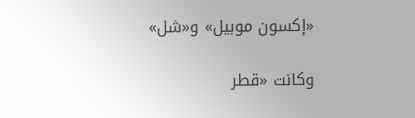«إكسون موبيل» و«شل»

وكانت «قطر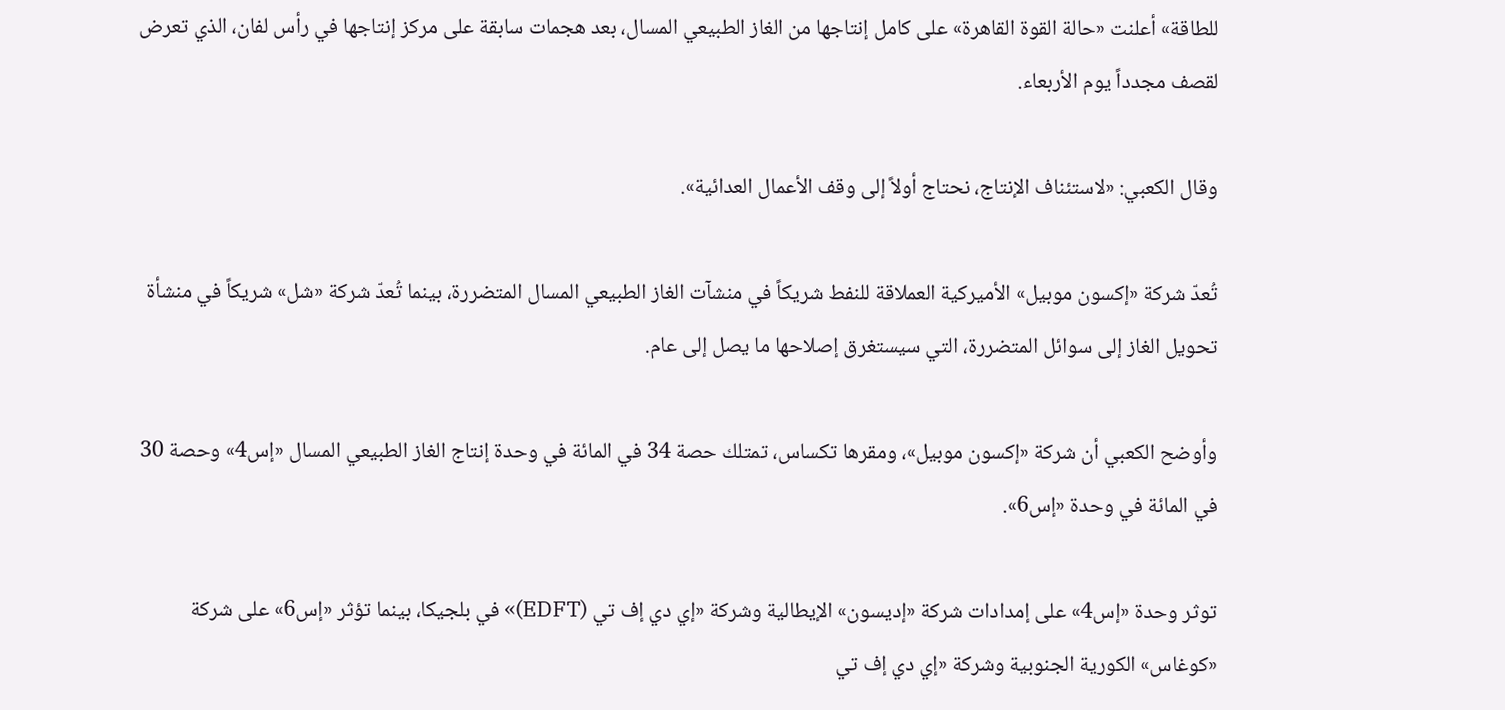للطاقة» أعلنت «حالة القوة القاهرة» على كامل إنتاجها من الغاز الطبيعي المسال، بعد هجمات سابقة على مركز إنتاجها في رأس لفان، الذي تعرض لقصف مجدداً يوم الأربعاء.

وقال الكعبي: «لاستئناف الإنتاج، نحتاج أولاً إلى وقف الأعمال العدائية».

تُعدّ شركة «إكسون موبيل» الأميركية العملاقة للنفط شريكاً في منشآت الغاز الطبيعي المسال المتضررة، بينما تُعدّ شركة «شل» شريكاً في منشأة تحويل الغاز إلى سوائل المتضررة، التي سيستغرق إصلاحها ما يصل إلى عام.

وأوضح الكعبي أن شركة «إكسون موبيل»، ومقرها تكساس، تمتلك حصة 34 في المائة في وحدة إنتاج الغاز الطبيعي المسال «إس4» وحصة 30 في المائة في وحدة «إس6».

توثر وحدة «إس4» على إمدادات شركة «إديسون» الإيطالية وشركة «إي دي إف تي (EDFT)» في بلجيكا، بينما تؤثر «إس6» على شركة «كوغاس» الكورية الجنوبية وشركة «إي دي إف تي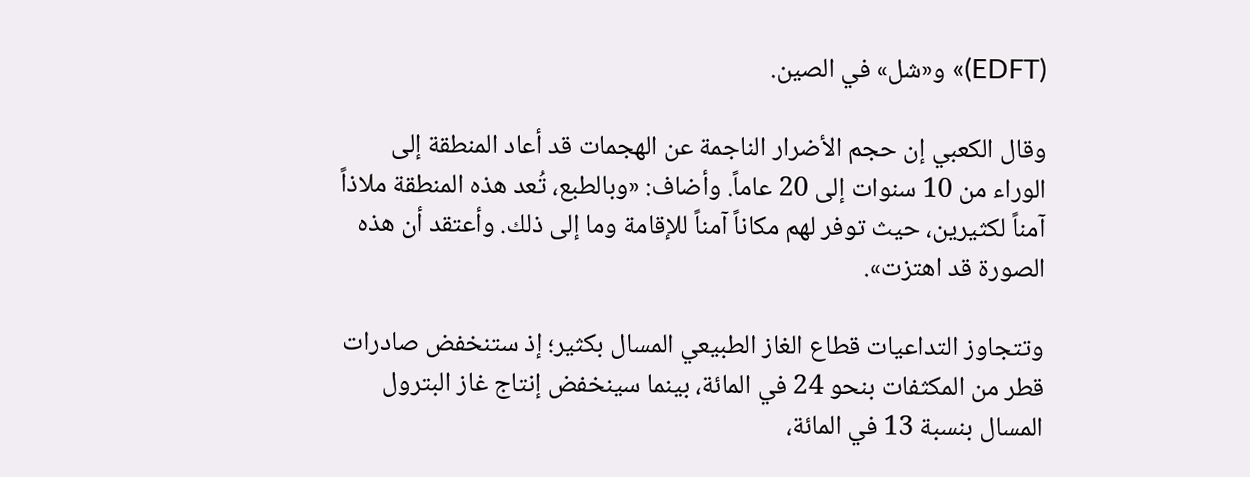(EDFT)» و«شل» في الصين.

وقال الكعبي إن حجم الأضرار الناجمة عن الهجمات قد أعاد المنطقة إلى الوراء من 10 سنوات إلى 20 عاماً. وأضاف: «وبالطبع، تُعد هذه المنطقة ملاذاً آمناً لكثيرين، حيث توفر لهم مكاناً آمناً للإقامة وما إلى ذلك. وأعتقد أن هذه الصورة قد اهتزت».

وتتجاوز التداعيات قطاع الغاز الطبيعي المسال بكثير؛ إذ ستنخفض صادرات قطر من المكثفات بنحو 24 في المائة، بينما سينخفض إنتاج غاز البترول المسال بنسبة 13 في المائة،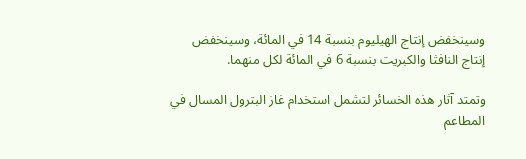وسينخفض إنتاج الهيليوم بنسبة 14 في المائة، وسينخفض إنتاج النافثا والكبريت بنسبة 6 في المائة لكل منهما.

وتمتد آثار هذه الخسائر لتشمل استخدام غاز البترول المسال في المطاعم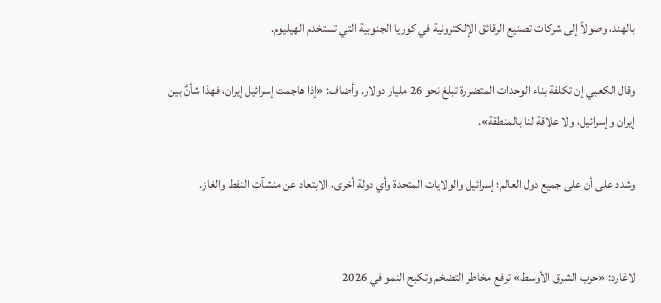بالهند، وصولاً إلى شركات تصنيع الرقائق الإلكترونية في كوريا الجنوبية التي تستخدم الهيليوم.

وقال الكعبي إن تكلفة بناء الوحدات المتضررة تبلغ نحو 26 مليار دولار. وأضاف: «إذا هاجمت إسرائيل إيران، فهذا شأنٌ بين إيران وإسرائيل، ولا علاقة لنا بالمنطقة».

وشدد على أن على جميع دول العالم؛ إسرائيل والولايات المتحدة وأي دولة أخرى، الابتعاد عن منشآت النفط والغاز.


لاغارد: «حرب الشرق الأوسط» ترفع مخاطر التضخم وتكبح النمو في 2026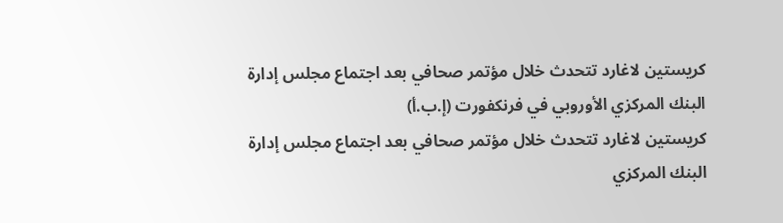كريستين لاغارد تتحدث خلال مؤتمر صحافي بعد اجتماع مجلس إدارة البنك المركزي الأوروبي في فرنكفورت (إ.ب.أ)
كريستين لاغارد تتحدث خلال مؤتمر صحافي بعد اجتماع مجلس إدارة البنك المركزي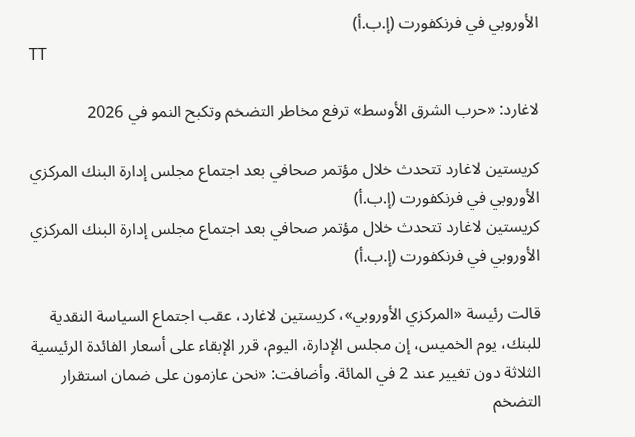الأوروبي في فرنكفورت (إ.ب.أ)
TT

لاغارد: «حرب الشرق الأوسط» ترفع مخاطر التضخم وتكبح النمو في 2026

كريستين لاغارد تتحدث خلال مؤتمر صحافي بعد اجتماع مجلس إدارة البنك المركزي الأوروبي في فرنكفورت (إ.ب.أ)
كريستين لاغارد تتحدث خلال مؤتمر صحافي بعد اجتماع مجلس إدارة البنك المركزي الأوروبي في فرنكفورت (إ.ب.أ)

قالت رئيسة «المركزي الأوروبي»، كريستين لاغارد، عقب اجتماع السياسة النقدية للبنك، يوم الخميس، إن مجلس الإدارة، اليوم، قرر الإبقاء على أسعار الفائدة الرئيسية الثلاثة دون تغيير عند 2 في المائة. وأضافت: «نحن عازمون على ضمان استقرار التضخم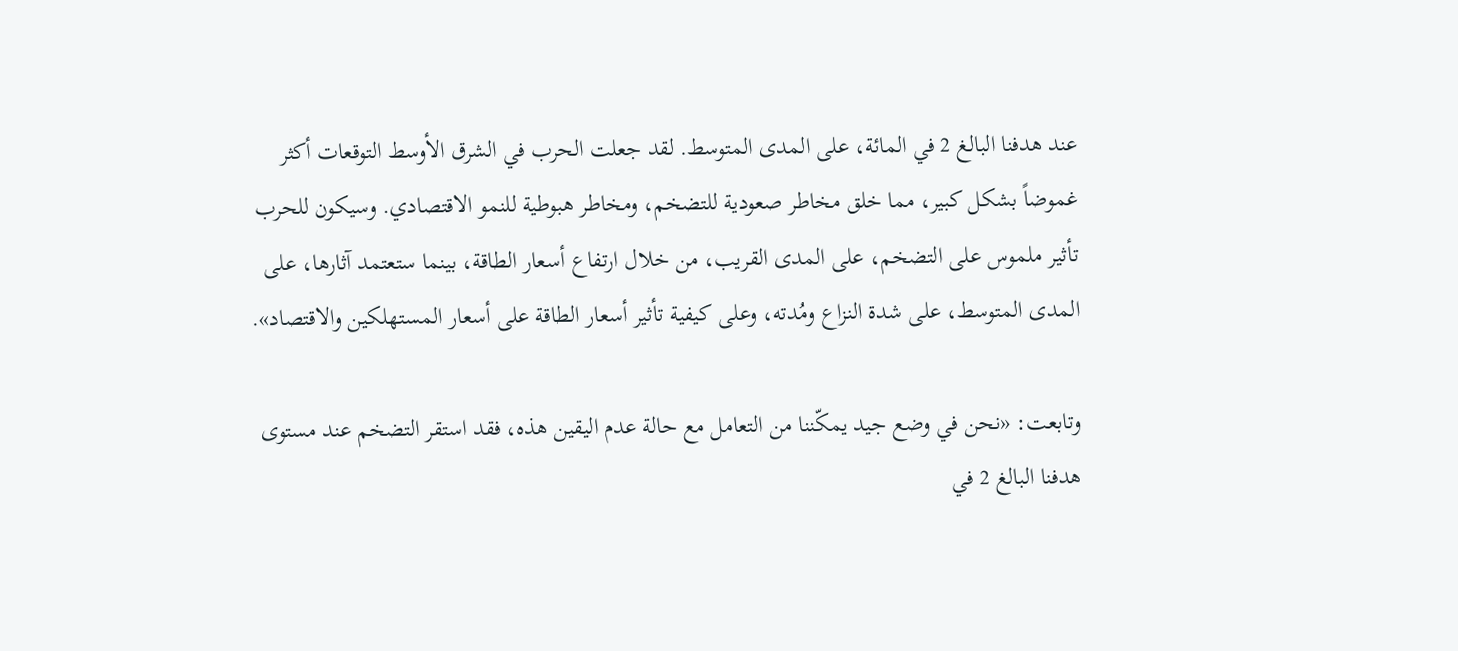عند هدفنا البالغ 2 في المائة، على المدى المتوسط. لقد جعلت الحرب في الشرق الأوسط التوقعات أكثر غموضاً بشكل كبير، مما خلق مخاطر صعودية للتضخم، ومخاطر هبوطية للنمو الاقتصادي. وسيكون للحرب تأثير ملموس على التضخم، على المدى القريب، من خلال ارتفاع أسعار الطاقة، بينما ستعتمد آثارها، على المدى المتوسط، على شدة النزاع ومُدته، وعلى كيفية تأثير أسعار الطاقة على أسعار المستهلكين والاقتصاد».

وتابعت: «نحن في وضع جيد يمكّننا من التعامل مع حالة عدم اليقين هذه، فقد استقر التضخم عند مستوى هدفنا البالغ 2 في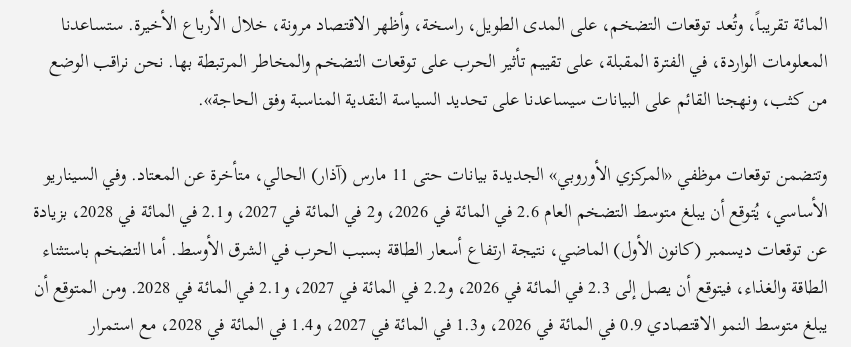المائة تقريباً، وتُعد توقعات التضخم، على المدى الطويل، راسخة، وأظهر الاقتصاد مرونة، خلال الأرباع الأخيرة. ستساعدنا المعلومات الواردة، في الفترة المقبلة، على تقييم تأثير الحرب على توقعات التضخم والمخاطر المرتبطة بها. نحن نراقب الوضع من كثب، ونهجنا القائم على البيانات سيساعدنا على تحديد السياسة النقدية المناسبة وفق الحاجة».

وتتضمن توقعات موظفي «المركزي الأوروبي» الجديدة بيانات حتى 11 مارس (آذار) الحالي، متأخرة عن المعتاد. وفي السيناريو الأساسي، يُتوقع أن يبلغ متوسط التضخم العام 2.6 في المائة في 2026، و2 في المائة في 2027، و2.1 في المائة في 2028، بزيادة عن توقعات ديسمبر (كانون الأول) الماضي، نتيجة ارتفاع أسعار الطاقة بسبب الحرب في الشرق الأوسط. أما التضخم باستثناء الطاقة والغذاء، فيتوقع أن يصل إلى 2.3 في المائة في 2026، و2.2 في المائة في 2027، و2.1 في المائة في 2028. ومن المتوقع أن يبلغ متوسط النمو الاقتصادي 0.9 في المائة في 2026، و1.3 في المائة في 2027، و1.4 في المائة في 2028، مع استمرار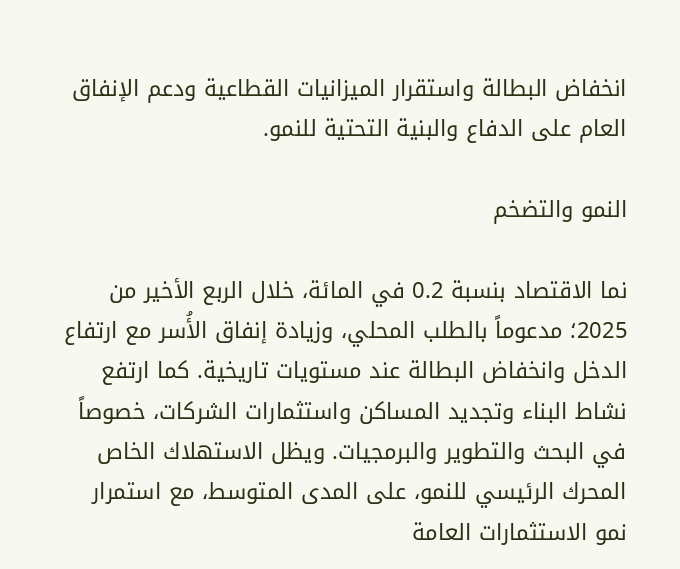انخفاض البطالة واستقرار الميزانيات القطاعية ودعم الإنفاق العام على الدفاع والبنية التحتية للنمو.

النمو والتضخم

نما الاقتصاد بنسبة 0.2 في المائة، خلال الربع الأخير من 2025؛ مدعوماً بالطلب المحلي، وزيادة إنفاق الأُسر مع ارتفاع الدخل وانخفاض البطالة عند مستويات تاريخية. كما ارتفع نشاط البناء وتجديد المساكن واستثمارات الشركات، خصوصاً في البحث والتطوير والبرمجيات. ويظل الاستهلاك الخاص المحرك الرئيسي للنمو، على المدى المتوسط، مع استمرار نمو الاستثمارات العامة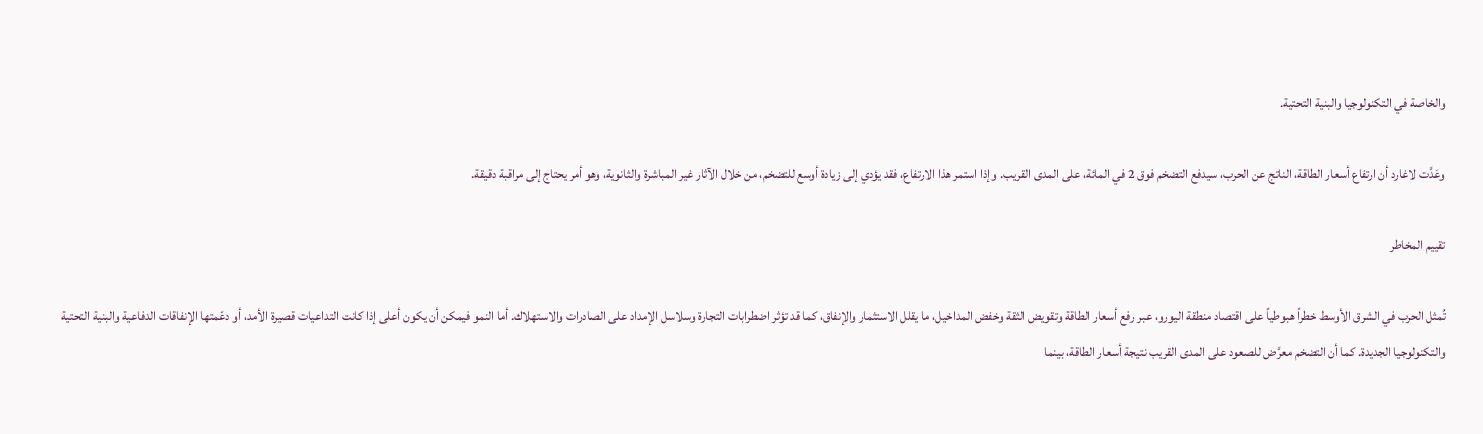والخاصة في التكنولوجيا والبنية التحتية.

وعَدَّت لاغارد أن ارتفاع أسعار الطاقة، الناتج عن الحرب، سيدفع التضخم فوق 2 في المائة، على المدى القريب. وإذا استمر هذا الارتفاع، فقد يؤدي إلى زيادة أوسع للتضخم، من خلال الآثار غير المباشرة والثانوية، وهو أمر يحتاج إلى مراقبة دقيقة.

تقييم المخاطر

تُمثل الحرب في الشرق الأوسط خطراً هبوطياً على اقتصاد منطقة اليورو، عبر رفع أسعار الطاقة وتقويض الثقة وخفض المداخيل، ما يقلل الاستثمار والإنفاق، كما قد تؤثر اضطرابات التجارة وسلاسل الإمداد على الصادرات والاستهلاك. أما النمو فيمكن أن يكون أعلى إذا كانت التداعيات قصيرة الأمد، أو دعّمتها الإنفاقات الدفاعية والبنية التحتية والتكنولوجيا الجديدة. كما أن التضخم معرَّض للصعود على المدى القريب نتيجة أسعار الطاقة، بينما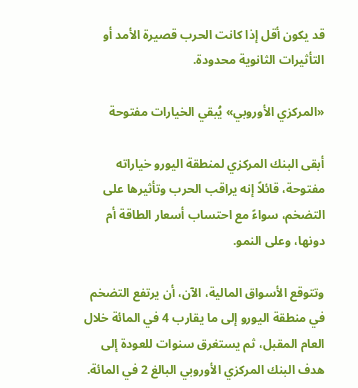قد يكون أقل إذا كانت الحرب قصيرة الأمد أو التأثيرات الثانوية محدودة.

«المركزي الأوروبي» يُبقي الخيارات مفتوحة

أبقى البنك المركزي لمنطقة اليورو خياراته مفتوحة، قائلاً إنه يراقب الحرب وتأثيرها على التضخم، سواءً مع احتساب أسعار الطاقة أم دونها، وعلى النمو.

وتتوقع الأسواق المالية، الآن، أن يرتفع التضخم في منطقة اليورو إلى ما يقارب 4 في المائة خلال العام المقبل، ثم يستغرق سنوات للعودة إلى هدف البنك المركزي الأوروبي البالغ 2 في المائة.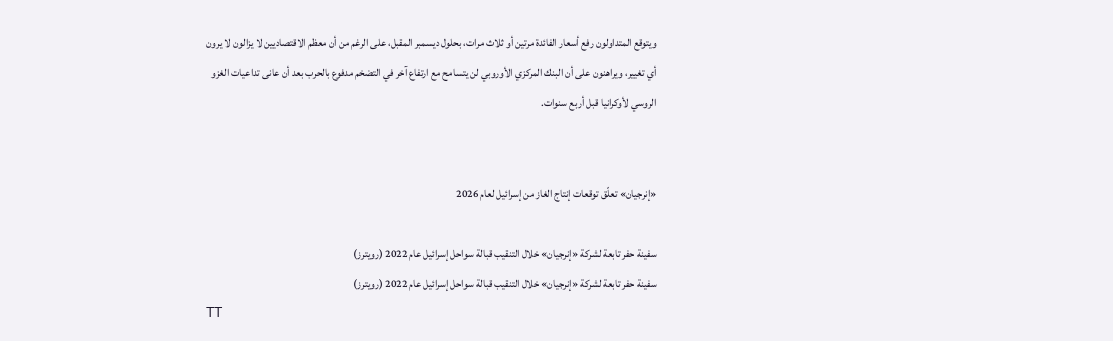ويتوقع المتداولون رفع أسعار الفائدة مرتين أو ثلاث مرات، بحلول ديسمبر المقبل، على الرغم من أن معظم الاقتصاديين لا يزالون لا يرون أي تغيير، ويراهنون على أن البنك المركزي الأوروبي لن يتسامح مع ارتفاع آخر في التضخم مدفوع بالحرب بعد أن عانى تداعيات الغزو الروسي لأوكرانيا قبل أربع سنوات.


«إنرجيان» تعلّق توقعات إنتاج الغاز من إسرائيل لعام 2026

سفينة حفر تابعة لشركة «إنرجيان» خلال التنقيب قبالة سواحل إسرائيل عام 2022 (رويترز)
سفينة حفر تابعة لشركة «إنرجيان» خلال التنقيب قبالة سواحل إسرائيل عام 2022 (رويترز)
TT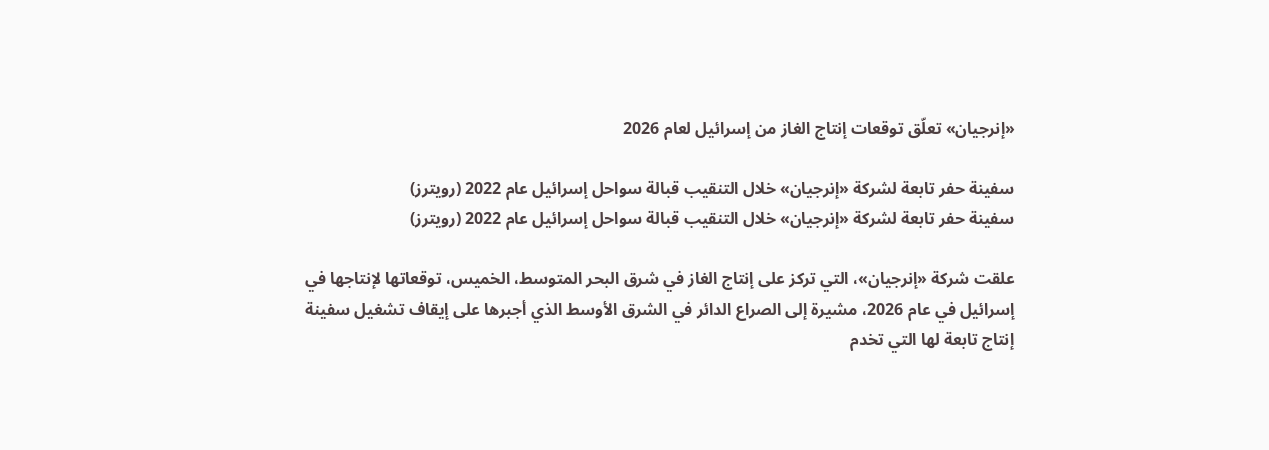«إنرجيان» تعلّق توقعات إنتاج الغاز من إسرائيل لعام 2026

سفينة حفر تابعة لشركة «إنرجيان» خلال التنقيب قبالة سواحل إسرائيل عام 2022 (رويترز)
سفينة حفر تابعة لشركة «إنرجيان» خلال التنقيب قبالة سواحل إسرائيل عام 2022 (رويترز)

علقت شركة «إنرجيان»، التي تركز على إنتاج الغاز في شرق البحر المتوسط، الخميس، توقعاتها لإنتاجها في إسرائيل في عام 2026، مشيرة إلى الصراع الدائر في الشرق الأوسط الذي أجبرها على إيقاف تشغيل سفينة إنتاج تابعة لها التي تخدم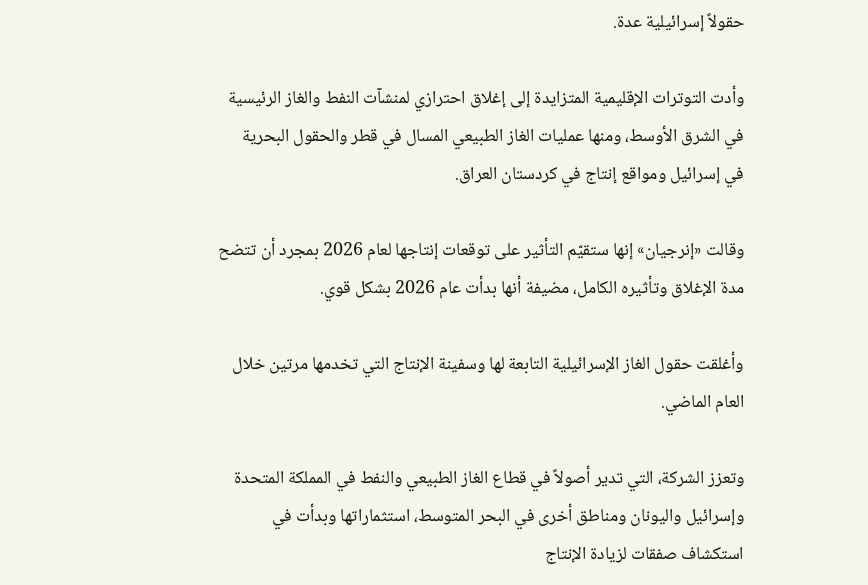حقولاً إسرائيلية عدة.

وأدت التوترات الإقليمية المتزايدة إلى إغلاق احترازي لمنشآت النفط والغاز الرئيسية في الشرق الأوسط، ومنها عمليات ‌الغاز الطبيعي المسال ‌في قطر والحقول البحرية في ‌إسرائيل ومواقع إنتاج في كردستان العراق.

وقالت «إنرجيان» إنها ستقيّم التأثير على توقعات إنتاجها لعام 2026 بمجرد أن تتضح مدة الإغلاق وتأثيره الكامل، مضيفة أنها بدأت عام 2026 بشكل قوي.

وأغلقت حقول الغاز الإسرائيلية التابعة لها وسفينة الإنتاج التي تخدمها مرتين خلال العام الماضي.

وتعزز الشركة، التي ‌تدير أصولاً في ‌قطاع الغاز الطبيعي والنفط في المملكة المتحدة وإسرائيل ‌واليونان ومناطق أخرى في البحر المتوسط، استثماراتها ‌وبدأت في استكشاف صفقات لزيادة الإنتاج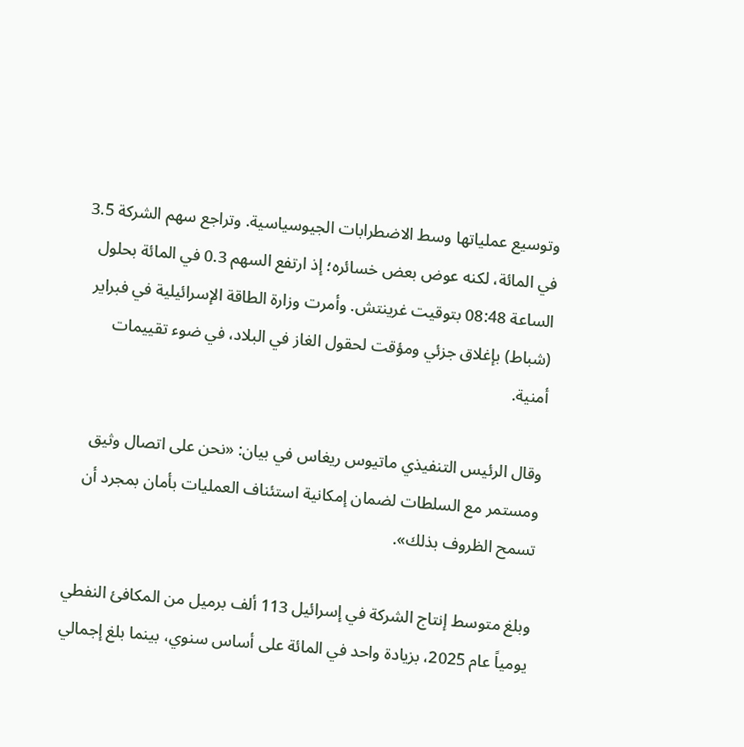وتوسيع عملياتها وسط الاضطرابات الجيوسياسية. وتراجع سهم الشركة 3.5 في المائة، لكنه عوض بعض خسائره؛ إذ ارتفع السهم 0.3 في المائة ‌بحلول الساعة 08:48 بتوقيت غرينتش. وأمرت وزارة الطاقة الإسرائيلية في فبراير (شباط) بإغلاق جزئي ومؤقت لحقول الغاز في البلاد، في ضوء تقييمات أمنية.

وقال الرئيس التنفيذي ماتيوس ريغاس في بيان: «نحن على اتصال وثيق ومستمر مع السلطات لضمان إمكانية استئناف العمليات بأمان بمجرد أن تسمح الظروف بذلك».

وبلغ متوسط إنتاج الشركة في إسرائيل 113 ألف برميل من المكافئ النفطي يومياً عام 2025، بزيادة واحد في المائة على أساس سنوي، بينما بلغ إجمالي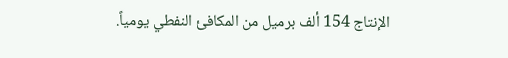الإنتاج 154 ألف برميل من المكافئ النفطي يومياً.